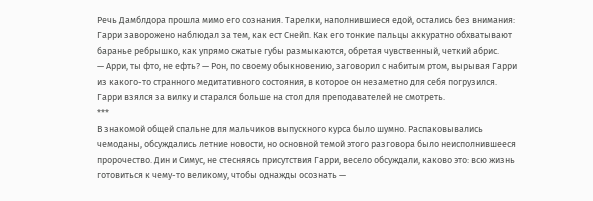Речь Дамблдора прошла мимо его сознания. Тарелки, наполнившиеся едой, остались без внимания: Гарри заворожено наблюдал за тем, как ест Снейп. Как его тонкие пальцы аккуратно обхватывают баранье ребрышко, как упрямо сжатые губы размыкаются, обретая чувственный, четкий абрис.
— Арри, ты фто, не ефть? — Рон, по своему обыкновению, заговорил с набитым ртом, вырывая Гарри из какого-то странного медитативного состояния, в которое он незаметно для себя погрузился.
Гарри взялся за вилку и старался больше на стол для преподавателей не смотреть.
***
В знакомой общей спальне для мальчиков выпускного курса было шумно. Распаковывались чемоданы, обсуждались летние новости, но основной темой этого разговора было неисполнившееся пророчество. Дин и Симус, не стесняясь присутствия Гарри, весело обсуждали, каково это: всю жизнь готовиться к чему-то великому, чтобы однажды осознать —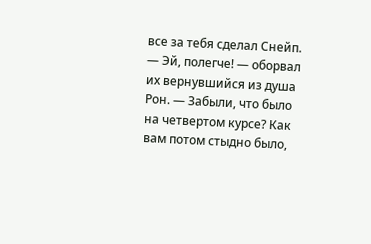все за тебя сделал Снейп.
— Эй, полегче! — оборвал их вернувшийся из душа Рон. — Забыли, что было на четвертом курсе? Как вам потом стыдно было,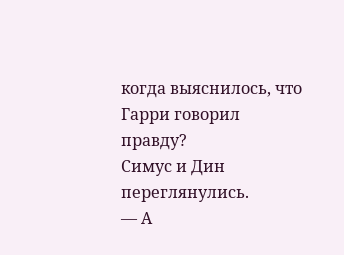когда выяснилось, что Гарри говорил правду?
Симус и Дин переглянулись.
— А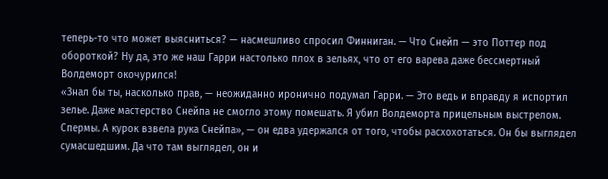теперь-то что может выясниться? — насмешливо спросил Финниган. — Что Снейп — это Поттер под обороткой? Ну да, это же наш Гарри настолько плох в зельях, что от его варева даже бессмертный Волдеморт окочурился!
«Знал бы ты, насколько прав, — неожиданно иронично подумал Гарри. — Это ведь и вправду я испортил зелье. Даже мастерство Снейпа не смогло этому помешать. Я убил Волдеморта прицельным выстрелом. Спермы. А курок взвела рука Снейпа», — он едва удержался от того, чтобы расхохотаться. Он бы выглядел сумасшедшим. Да что там выглядел, он и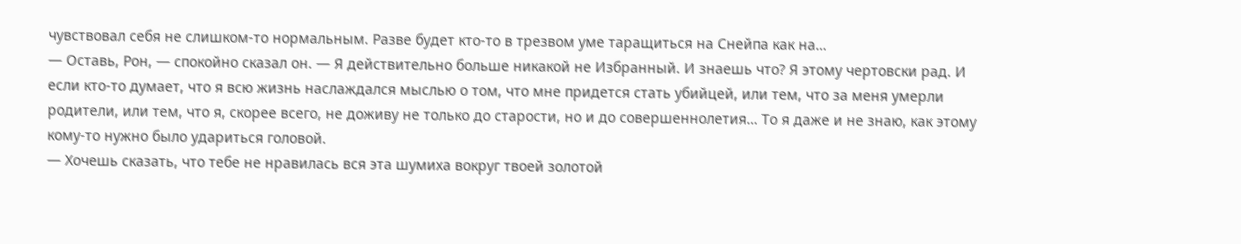чувствовал себя не слишком-то нормальным. Разве будет кто-то в трезвом уме таращиться на Снейпа как на…
— Оставь, Рон, — спокойно сказал он. — Я действительно больше никакой не Избранный. И знаешь что? Я этому чертовски рад. И если кто-то думает, что я всю жизнь наслаждался мыслью о том, что мне придется стать убийцей, или тем, что за меня умерли родители, или тем, что я, скорее всего, не доживу не только до старости, но и до совершеннолетия… То я даже и не знаю, как этому кому-то нужно было удариться головой.
— Хочешь сказать, что тебе не нравилась вся эта шумиха вокруг твоей золотой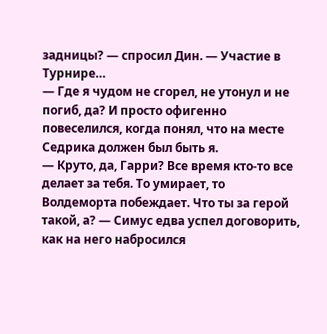задницы? — спросил Дин. — Участие в Турнире…
— Где я чудом не сгорел, не утонул и не погиб, да? И просто офигенно повеселился, когда понял, что на месте Седрика должен был быть я.
— Круто, да, Гарри? Все время кто-то все делает за тебя. То умирает, то Волдеморта побеждает. Что ты за герой такой, а? — Симус едва успел договорить, как на него набросился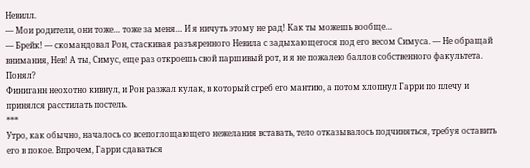Невилл.
— Мои родители, они тоже… тоже за меня… И я ничуть этому не рад! Как ты можешь вообще…
— Брейк! — скомандовал Рон, стаскивая разъяренного Невила с задыхающегося под его весом Симуса. — Не обращай внимания, Нев! А ты, Симус, еще раз откроешь свой паршивый рот, и я не пожалею баллов собственного факультета. Понял?
Финиганн неохотно кивнул, и Рон разжал кулак, в который сгреб его мантию, а потом хлопнул Гарри по плечу и принялся расстилать постель.
***
Утро, как обычно, началось со всепоглощающего нежелания вставать, тело отказывалось подчиняться, требуя оставить его в покое. Впрочем, Гарри сдаваться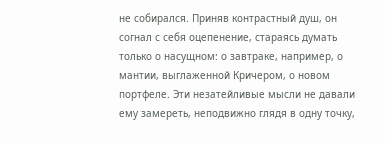не собирался. Приняв контрастный душ, он согнал с себя оцепенение, стараясь думать только о насущном: о завтраке, например, о мантии, выглаженной Кричером, о новом портфеле. Эти незатейливые мысли не давали ему замереть, неподвижно глядя в одну точку,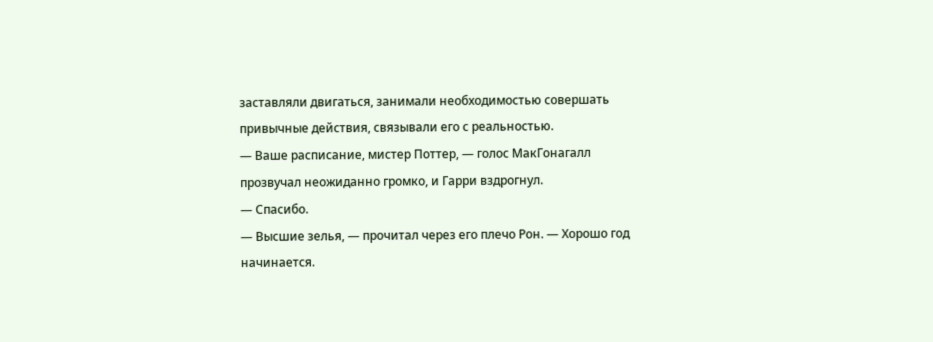заставляли двигаться, занимали необходимостью совершать привычные действия, связывали его с реальностью.
— Ваше расписание, мистер Поттер, — голос МакГонагалл прозвучал неожиданно громко, и Гарри вздрогнул.
— Спасибо.
— Высшие зелья, — прочитал через его плечо Рон. — Хорошо год начинается.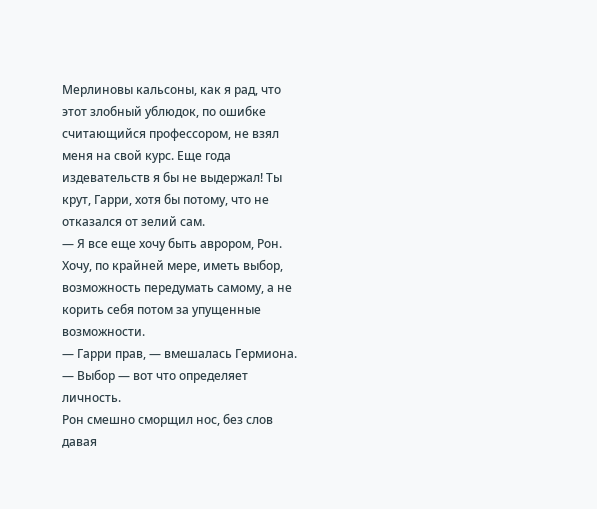Мерлиновы кальсоны, как я рад, что этот злобный ублюдок, по ошибке считающийся профессором, не взял меня на свой курс. Еще года издевательств я бы не выдержал! Ты крут, Гарри, хотя бы потому, что не отказался от зелий сам.
— Я все еще хочу быть аврором, Рон. Хочу, по крайней мере, иметь выбор, возможность передумать самому, а не корить себя потом за упущенные возможности.
— Гарри прав, — вмешалась Гермиона. — Выбор — вот что определяет личность.
Рон смешно сморщил нос, без слов давая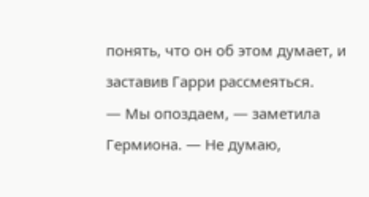понять, что он об этом думает, и заставив Гарри рассмеяться.
— Мы опоздаем, — заметила Гермиона. — Не думаю,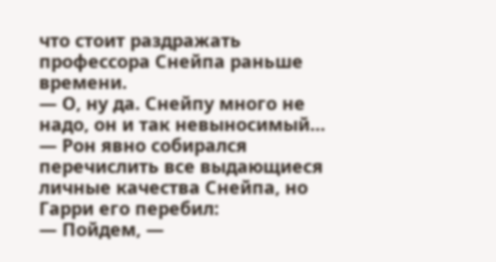что стоит раздражать профессора Снейпа раньше времени.
— О, ну да. Снейпу много не надо, он и так невыносимый… — Рон явно собирался перечислить все выдающиеся личные качества Снейпа, но Гарри его перебил:
— Пойдем, —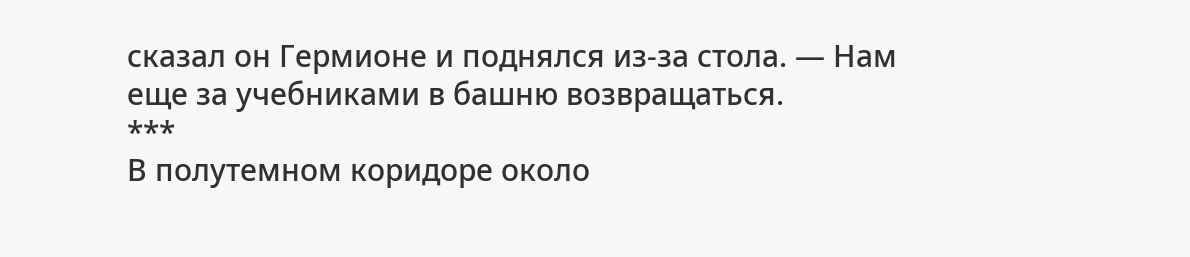сказал он Гермионе и поднялся из-за стола. — Нам еще за учебниками в башню возвращаться.
***
В полутемном коридоре около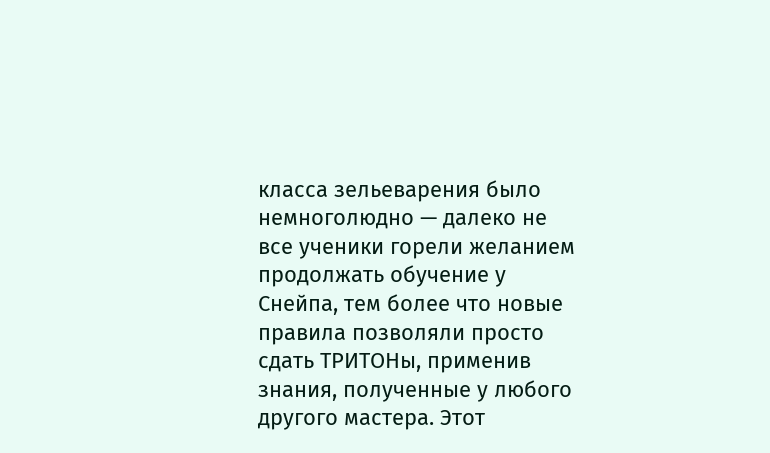класса зельеварения было немноголюдно — далеко не все ученики горели желанием продолжать обучение у Снейпа, тем более что новые правила позволяли просто сдать ТРИТОНы, применив знания, полученные у любого другого мастера. Этот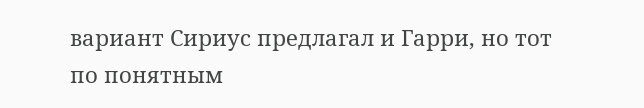вариант Сириус предлагал и Гарри, но тот по понятным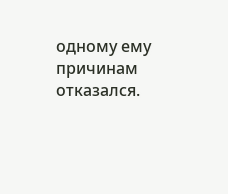одному ему причинам отказался.